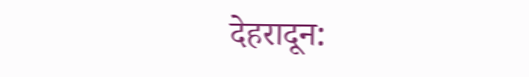देहरादून: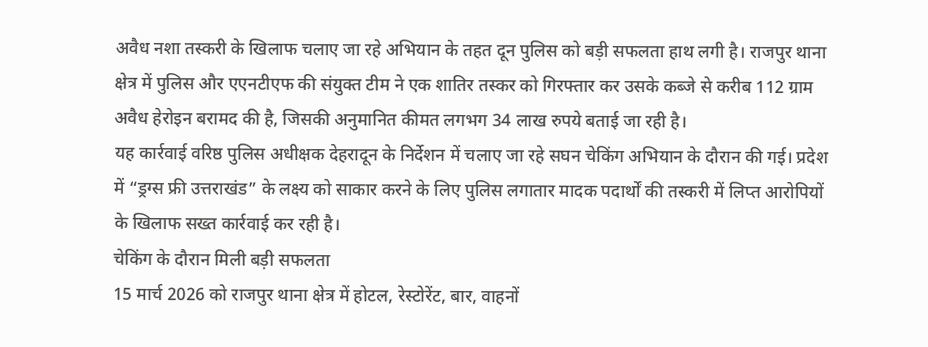अवैध नशा तस्करी के खिलाफ चलाए जा रहे अभियान के तहत दून पुलिस को बड़ी सफलता हाथ लगी है। राजपुर थाना क्षेत्र में पुलिस और एएनटीएफ की संयुक्त टीम ने एक शातिर तस्कर को गिरफ्तार कर उसके कब्जे से करीब 112 ग्राम अवैध हेरोइन बरामद की है, जिसकी अनुमानित कीमत लगभग 34 लाख रुपये बताई जा रही है।
यह कार्रवाई वरिष्ठ पुलिस अधीक्षक देहरादून के निर्देशन में चलाए जा रहे सघन चेकिंग अभियान के दौरान की गई। प्रदेश में “ड्रग्स फ्री उत्तराखंड” के लक्ष्य को साकार करने के लिए पुलिस लगातार मादक पदार्थों की तस्करी में लिप्त आरोपियों के खिलाफ सख्त कार्रवाई कर रही है।
चेकिंग के दौरान मिली बड़ी सफलता
15 मार्च 2026 को राजपुर थाना क्षेत्र में होटल, रेस्टोरेंट, बार, वाहनों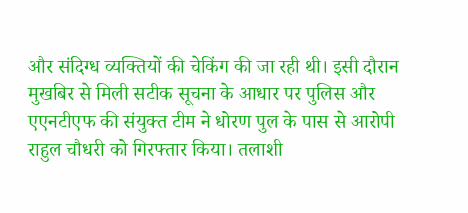और संदिग्ध व्यक्तियों की चेकिंग की जा रही थी। इसी दौरान मुखबिर से मिली सटीक सूचना के आधार पर पुलिस और एएनटीएफ की संयुक्त टीम ने धोरण पुल के पास से आरोपी राहुल चौधरी को गिरफ्तार किया। तलाशी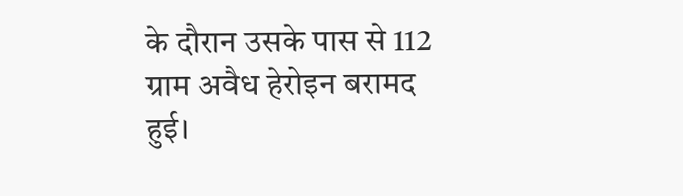के दौरान उसके पास से 112 ग्राम अवैध हेरोइन बरामद हुई।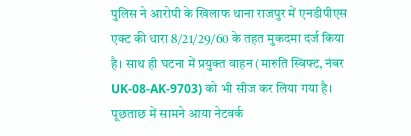पुलिस ने आरोपी के खिलाफ थाना राजपुर में एनडीपीएस एक्ट की धारा 8/21/29/60 के तहत मुकदमा दर्ज किया है। साथ ही घटना में प्रयुक्त वाहन (मारुति स्विफ्ट, नंबर UK-08-AK-9703) को भी सीज कर लिया गया है।
पूछताछ में सामने आया नेटवर्क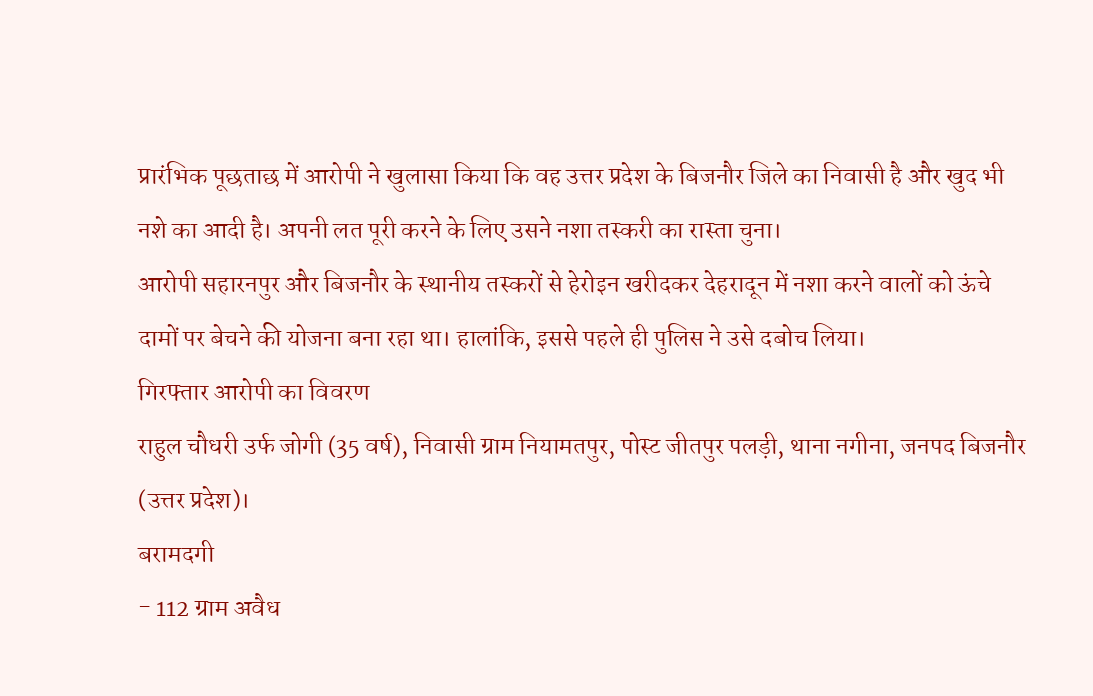प्रारंभिक पूछताछ में आरोपी ने खुलासा किया कि वह उत्तर प्रदेश के बिजनौर जिले का निवासी है और खुद भी नशे का आदी है। अपनी लत पूरी करने के लिए उसने नशा तस्करी का रास्ता चुना।
आरोपी सहारनपुर और बिजनौर के स्थानीय तस्करों से हेरोइन खरीदकर देहरादून में नशा करने वालों को ऊंचे दामों पर बेचने की योजना बना रहा था। हालांकि, इससे पहले ही पुलिस ने उसे दबोच लिया।
गिरफ्तार आरोपी का विवरण
राहुल चौधरी उर्फ जोगी (35 वर्ष), निवासी ग्राम नियामतपुर, पोस्ट जीतपुर पलड़ी, थाना नगीना, जनपद बिजनौर (उत्तर प्रदेश)।
बरामदगी
- 112 ग्राम अवैध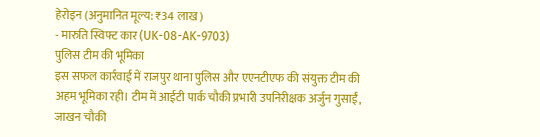हेरोइन (अनुमानित मूल्य: ₹34 लाख)
- मारुति स्विफ्ट कार (UK-08-AK-9703)
पुलिस टीम की भूमिका
इस सफल कार्रवाई में राजपुर थाना पुलिस और एएनटीएफ की संयुक्त टीम की अहम भूमिका रही। टीम में आईटी पार्क चौकी प्रभारी उपनिरीक्षक अर्जुन गुसाईं, जाखन चौकी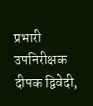प्रभारी उपनिरीक्षक दीपक द्विवेदी,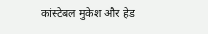कांस्टेबल मुकेश और हेड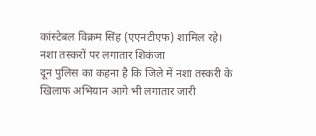कांस्टेबल विक्रम सिंह (एएनटीएफ) शामिल रहे।
नशा तस्करों पर लगातार शिकंजा
दून पुलिस का कहना है कि जिले में नशा तस्करी के खिलाफ अभियान आगे भी लगातार जारी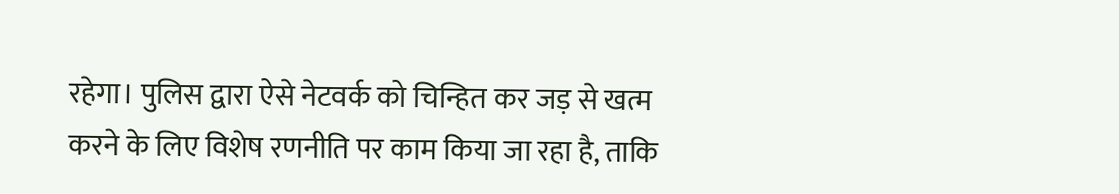रहेगा। पुलिस द्वारा ऐसे नेटवर्क को चिन्हित कर जड़ से खत्म करने के लिए विशेष रणनीति पर काम किया जा रहा है, ताकि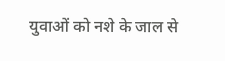युवाओं को नशे के जाल से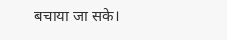बचाया जा सके।